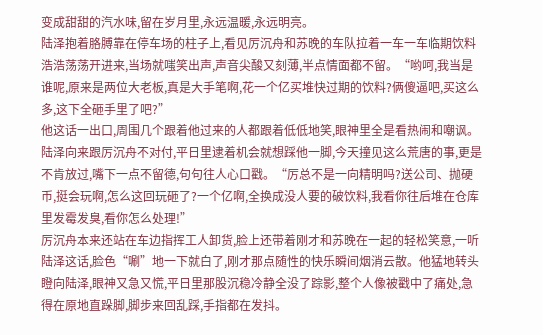变成甜甜的汽水味,留在岁月里,永远温暖,永远明亮。
陆泽抱着胳膊靠在停车场的柱子上,看见厉沉舟和苏晚的车队拉着一车一车临期饮料浩浩荡荡开进来,当场就嗤笑出声,声音尖酸又刻薄,半点情面都不留。“哟呵,我当是谁呢,原来是两位大老板,真是大手笔啊,花一个亿买堆快过期的饮料?俩傻逼吧,买这么多,这下全砸手里了吧?”
他这话一出口,周围几个跟着他过来的人都跟着低低地笑,眼神里全是看热闹和嘲讽。陆泽向来跟厉沉舟不对付,平日里逮着机会就想踩他一脚,今天撞见这么荒唐的事,更是不肯放过,嘴下一点不留德,句句往人心口戳。“厉总不是一向精明吗?送公司、抛硬币,挺会玩啊,怎么这回玩砸了?一个亿啊,全换成没人要的破饮料,我看你往后堆在仓库里发霉发臭,看你怎么处理!”
厉沉舟本来还站在车边指挥工人卸货,脸上还带着刚才和苏晚在一起的轻松笑意,一听陆泽这话,脸色“唰”地一下就白了,刚才那点随性的快乐瞬间烟消云散。他猛地转头瞪向陆泽,眼神又急又慌,平日里那股沉稳冷静全没了踪影,整个人像被戳中了痛处,急得在原地直跺脚,脚步来回乱踩,手指都在发抖。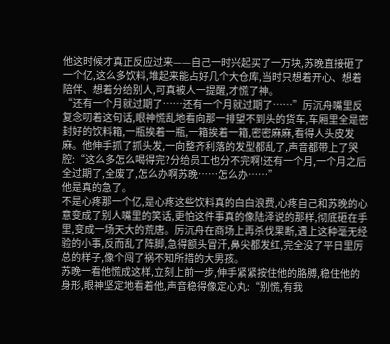他这时候才真正反应过来——自己一时兴起买了一万块,苏晚直接砸了一个亿,这么多饮料,堆起来能占好几个大仓库,当时只想着开心、想着陪伴、想着分给别人,可真被人一提醒,才慌了神。
“还有一个月就过期了……还有一个月就过期了……”厉沉舟嘴里反复念叨着这句话,眼神慌乱地看向那一排望不到头的货车,车厢里全是密封好的饮料箱,一瓶挨着一瓶,一箱挨着一箱,密密麻麻,看得人头皮发麻。他伸手抓了抓头发,一向整齐利落的发型都乱了,声音都带上了哭腔:“这么多怎么喝得完?分给员工也分不完啊!还有一个月,一个月之后全过期了,全废了,怎么办啊苏晚……怎么办……”
他是真的急了。
不是心疼那一个亿,是心疼这些饮料真的白白浪费,心疼自己和苏晚的心意变成了别人嘴里的笑话,更怕这件事真的像陆泽说的那样,彻底砸在手里,变成一场天大的荒唐。厉沉舟在商场上再杀伐果断,遇上这种毫无经验的小事,反而乱了阵脚,急得额头冒汗,鼻尖都发红,完全没了平日里厉总的样子,像个闯了祸不知所措的大男孩。
苏晚一看他慌成这样,立刻上前一步,伸手紧紧按住他的胳膊,稳住他的身形,眼神坚定地看着他,声音稳得像定心丸:“别慌,有我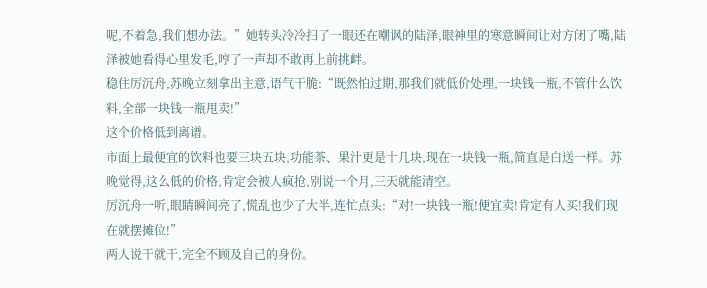呢,不着急,我们想办法。”她转头冷冷扫了一眼还在嘲讽的陆泽,眼神里的寒意瞬间让对方闭了嘴,陆泽被她看得心里发毛,哼了一声却不敢再上前挑衅。
稳住厉沉舟,苏晚立刻拿出主意,语气干脆:“既然怕过期,那我们就低价处理,一块钱一瓶,不管什么饮料,全部一块钱一瓶甩卖!”
这个价格低到离谱。
市面上最便宜的饮料也要三块五块,功能茶、果汁更是十几块,现在一块钱一瓶,简直是白送一样。苏晚觉得,这么低的价格,肯定会被人疯抢,别说一个月,三天就能清空。
厉沉舟一听,眼睛瞬间亮了,慌乱也少了大半,连忙点头:“对!一块钱一瓶!便宜卖!肯定有人买!我们现在就摆摊位!”
两人说干就干,完全不顾及自己的身份。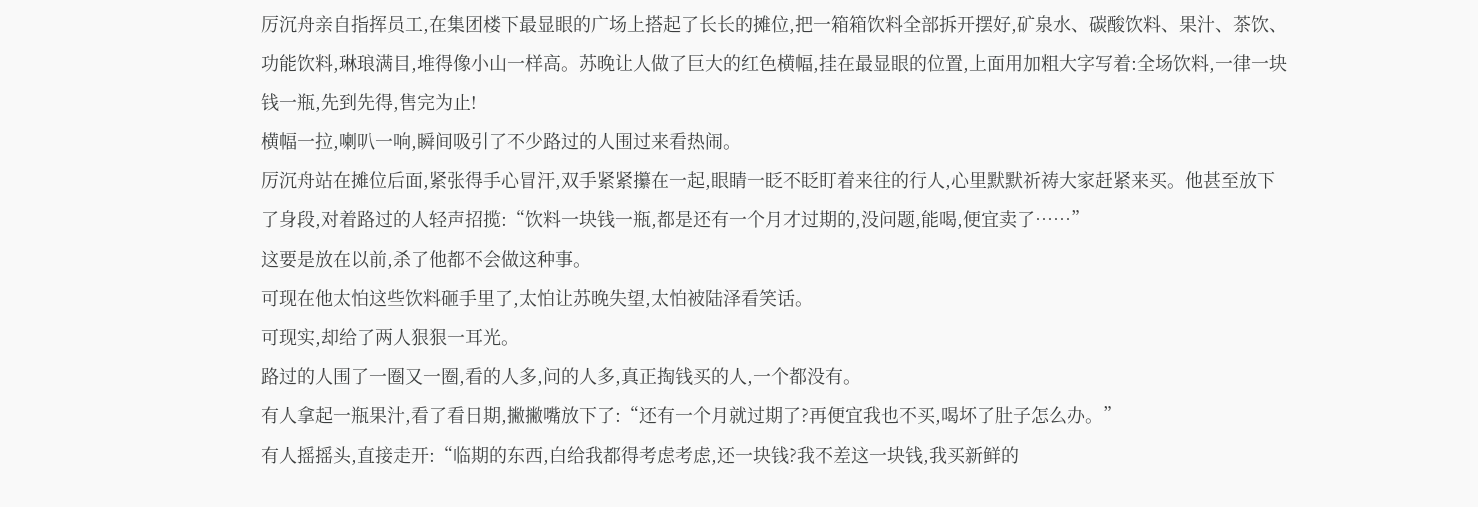厉沉舟亲自指挥员工,在集团楼下最显眼的广场上搭起了长长的摊位,把一箱箱饮料全部拆开摆好,矿泉水、碳酸饮料、果汁、茶饮、功能饮料,琳琅满目,堆得像小山一样高。苏晚让人做了巨大的红色横幅,挂在最显眼的位置,上面用加粗大字写着:全场饮料,一律一块钱一瓶,先到先得,售完为止!
横幅一拉,喇叭一响,瞬间吸引了不少路过的人围过来看热闹。
厉沉舟站在摊位后面,紧张得手心冒汗,双手紧紧攥在一起,眼睛一眨不眨盯着来往的行人,心里默默祈祷大家赶紧来买。他甚至放下了身段,对着路过的人轻声招揽:“饮料一块钱一瓶,都是还有一个月才过期的,没问题,能喝,便宜卖了……”
这要是放在以前,杀了他都不会做这种事。
可现在他太怕这些饮料砸手里了,太怕让苏晚失望,太怕被陆泽看笑话。
可现实,却给了两人狠狠一耳光。
路过的人围了一圈又一圈,看的人多,问的人多,真正掏钱买的人,一个都没有。
有人拿起一瓶果汁,看了看日期,撇撇嘴放下了:“还有一个月就过期了?再便宜我也不买,喝坏了肚子怎么办。”
有人摇摇头,直接走开:“临期的东西,白给我都得考虑考虑,还一块钱?我不差这一块钱,我买新鲜的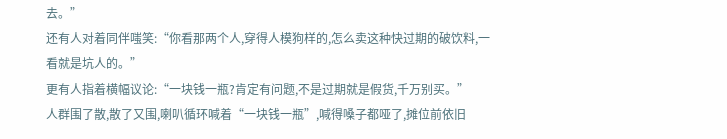去。”
还有人对着同伴嗤笑:“你看那两个人,穿得人模狗样的,怎么卖这种快过期的破饮料,一看就是坑人的。”
更有人指着横幅议论:“一块钱一瓶?肯定有问题,不是过期就是假货,千万别买。”
人群围了散,散了又围,喇叭循环喊着“一块钱一瓶”,喊得嗓子都哑了,摊位前依旧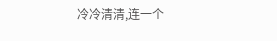冷冷清清,连一个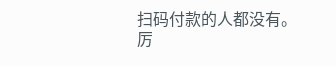扫码付款的人都没有。
厉